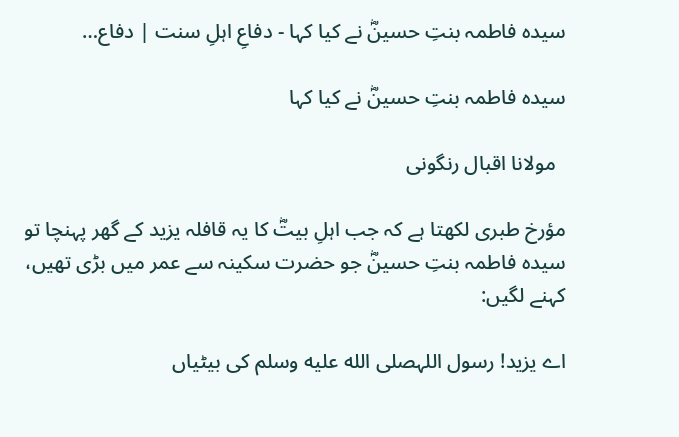سیدہ فاطمہ بنتِ حسینؓ نے کیا کہا - دفاعِ اہلِ سنت | دفاع…

سیدہ فاطمہ بنتِ حسینؓ نے کیا کہا

  مولانا اقبال رنگونی

مؤرخ طبری لکھتا ہے کہ جب اہلِ بیتؓ کا یہ قافلہ یزید کے گھر پہنچا تو سیدہ فاطمہ بنتِ حسینؓ جو حضرت سکینہ سے عمر میں بڑی تھیں، کہنے لگیں:

اے یزید! رسول اللہصلى الله عليه وسلم کی بیٹیاں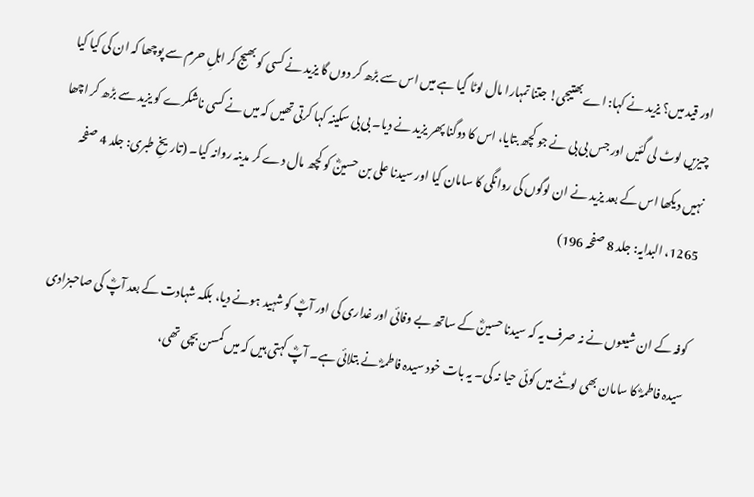اور قید میں؟ یزید نے کہا: اے بھتیجی! جتنا تمہارا مال لوٹا گیا ہے میں اس سے بڑھ کر دوں گا یزید نے کسی کو بھیج کر اہلِ حرم سے پوچھا کہ ان کی کیا کیا چیزیں لوٹ لی گئیں اور جس بی بی نے جو کچھ بتایا، اس کا دوگنا پھر یزید نے دیا۔ بی بی سکینہ کہا کرتی تھیں کہ میں نے کسی ناشکرے کو یزید سے بڑھ کر اچھا نہیں دیکھا اس کے بعد یزید نے ان لوگوں کی روانگی کا سامان کیا اور سیدنا علی بن حسینؓ کو کچھ مال دے کر مدینہ روانہ کیا۔ (تاریخِ طبری: جلد 4 صفحہ 1265، البدایہ: جلد 8 صفحہ 196)

کوفہ کے ان شیعوں نے نہ صرف یہ کہ سیدنا حسینؓ کے ساتھ بے وفائی اور غداری کی اور آپؓ کو شہید ہونے دیا، بلکہ شہادت کے بعد آپؓ کی صاحبزادی سیدہ فاطمہؓ کا سامان بھی لوٹنے میں کوئی حیا نہ کی۔ یہ بات خود سیدہ فاطمہؓ نے بتلائی ہے۔ آپؓ کہتی ہیں کہ میں کمسن بچی تھی،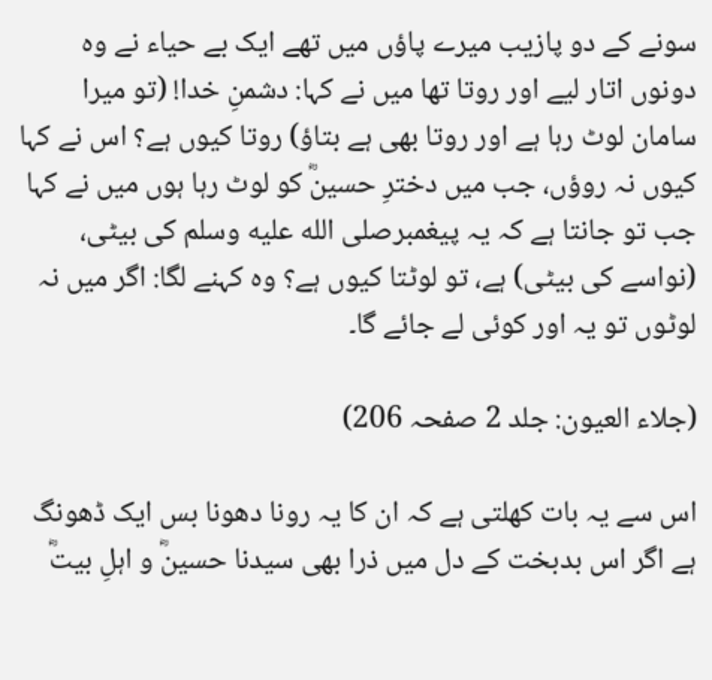سونے کے دو پازیب میرے پاؤں میں تھے ایک بے حیاء نے وہ دونوں اتار لیے اور روتا تھا میں نے کہا: دشمنِ خدا! (تو میرا سامان لوٹ رہا ہے اور روتا بھی ہے بتاؤ) روتا کیوں ہے؟ اس نے کہا کیوں نہ روؤں، جب میں دخترِ حسینؓ کو لوٹ رہا ہوں میں نے کہا جب تو جانتا ہے کہ یہ پیغمبرصلى الله عليه وسلم کی بیٹی، (نواسے کی بیٹی) ہے، تو لوٹتا کیوں ہے؟ وہ کہنے لگا: اگر میں نہ لوٹوں تو یہ اور کوئی لے جائے گا۔

(جلاء العیون: جلد 2 صفحہ 206)

اس سے یہ بات کھلتی ہے کہ ان کا یہ رونا دھونا بس ایک ڈھونگ ہے اگر اس بدبخت کے دل میں ذرا بھی سیدنا حسینؓ و اہلِ بیتؓ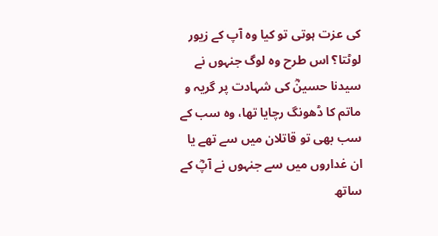کی عزت ہوتی تو کیا وہ آپ کے زیور لوٹتا؟ اس طرح وہ لوگ جنہوں نے سیدنا حسینؓ کی شہادت پر گریہ و ماتم کا ڈھونگ رچایا تھا، وہ سب کے سب بھی تو قاتلان میں سے تھے یا ان غداروں میں سے جنہوں نے آپؓ کے ساتھ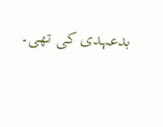بدعہدی کی تھی۔